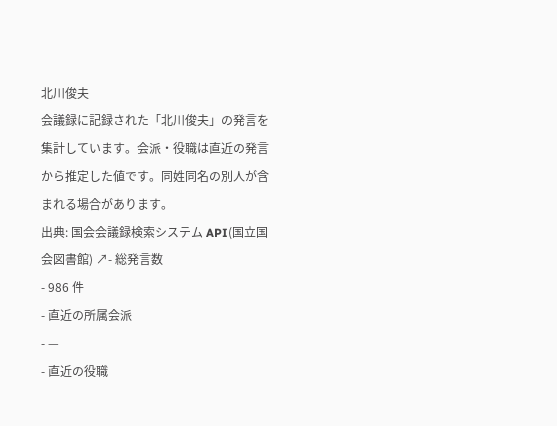北川俊夫
会議録に記録された「北川俊夫」の発言を集計しています。会派・役職は直近の発言から推定した値です。同姓同名の別人が含まれる場合があります。
出典: 国会会議録検索システム API(国立国会図書館) ↗- 総発言数
- 986 件
- 直近の所属会派
- —
- 直近の役職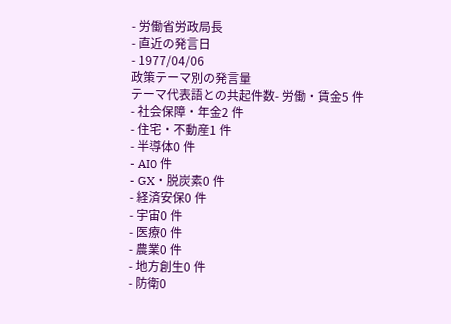- 労働省労政局長
- 直近の発言日
- 1977/04/06
政策テーマ別の発言量
テーマ代表語との共起件数- 労働・賃金5 件
- 社会保障・年金2 件
- 住宅・不動産1 件
- 半導体0 件
- AI0 件
- GX・脱炭素0 件
- 経済安保0 件
- 宇宙0 件
- 医療0 件
- 農業0 件
- 地方創生0 件
- 防衛0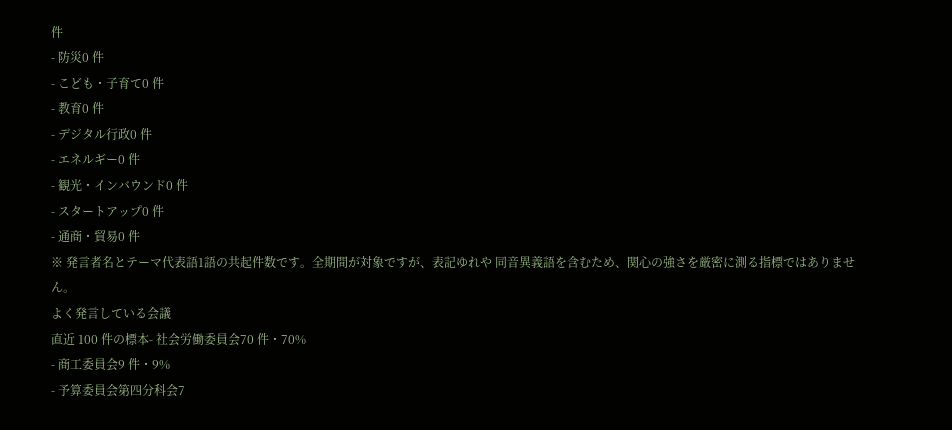件
- 防災0 件
- こども・子育て0 件
- 教育0 件
- デジタル行政0 件
- エネルギー0 件
- 観光・インバウンド0 件
- スタートアップ0 件
- 通商・貿易0 件
※ 発言者名とテーマ代表語1語の共起件数です。全期間が対象ですが、表記ゆれや 同音異義語を含むため、関心の強さを厳密に測る指標ではありません。
よく発言している会議
直近 100 件の標本- 社会労働委員会70 件・70%
- 商工委員会9 件・9%
- 予算委員会第四分科会7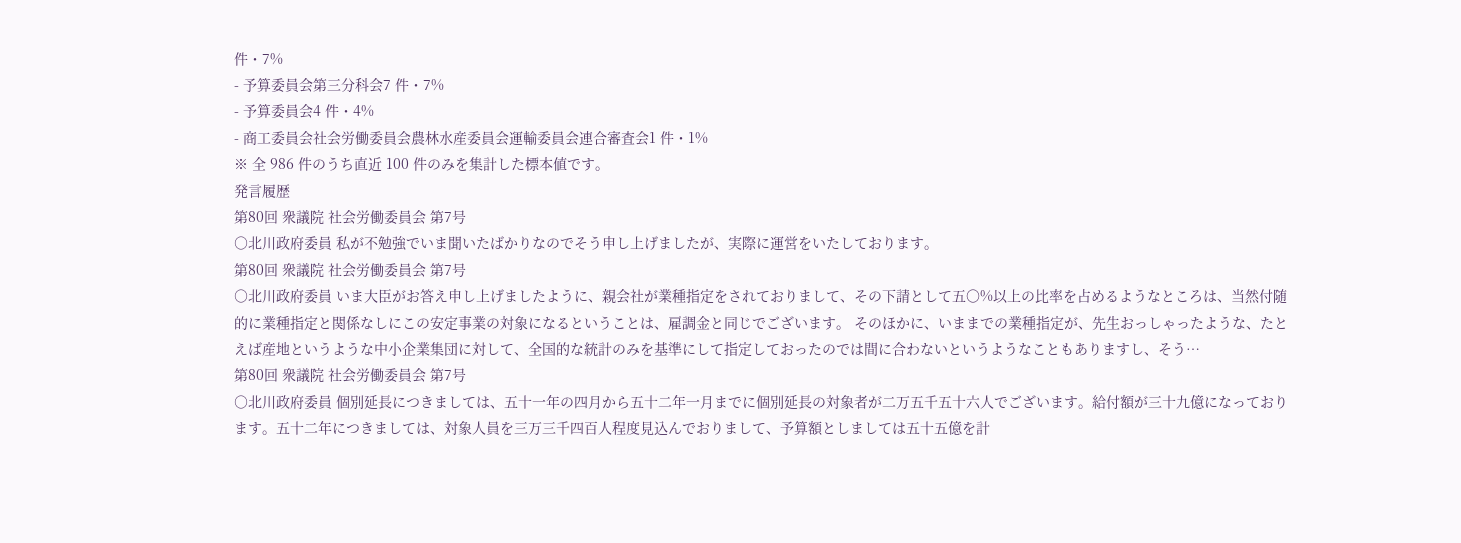件・7%
- 予算委員会第三分科会7 件・7%
- 予算委員会4 件・4%
- 商工委員会社会労働委員会農林水産委員会運輸委員会連合審査会1 件・1%
※ 全 986 件のうち直近 100 件のみを集計した標本値です。
発言履歴
第80回 衆議院 社会労働委員会 第7号
○北川政府委員 私が不勉強でいま聞いたばかりなのでそう申し上げましたが、実際に運営をいたしております。
第80回 衆議院 社会労働委員会 第7号
○北川政府委員 いま大臣がお答え申し上げましたように、親会社が業種指定をされておりまして、その下請として五〇%以上の比率を占めるようなところは、当然付随的に業種指定と関係なしにこの安定事業の対象になるということは、雇調金と同じでございます。 そのほかに、いままでの業種指定が、先生おっしゃったような、たとえば産地というような中小企業集団に対して、全国的な統計のみを基準にして指定しておったのでは間に合わないというようなこともありますし、そう…
第80回 衆議院 社会労働委員会 第7号
○北川政府委員 個別延長につきましては、五十一年の四月から五十二年一月までに個別延長の対象者が二万五千五十六人でございます。給付額が三十九億になっております。五十二年につきましては、対象人員を三万三千四百人程度見込んでおりまして、予算額としましては五十五億を計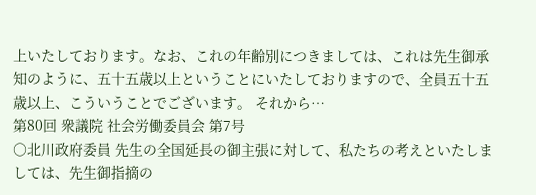上いたしております。なお、これの年齢別につきましては、これは先生御承知のように、五十五歳以上ということにいたしておりますので、全員五十五歳以上、こういうことでございます。 それから…
第80回 衆議院 社会労働委員会 第7号
○北川政府委員 先生の全国延長の御主張に対して、私たちの考えといたしましては、先生御指摘の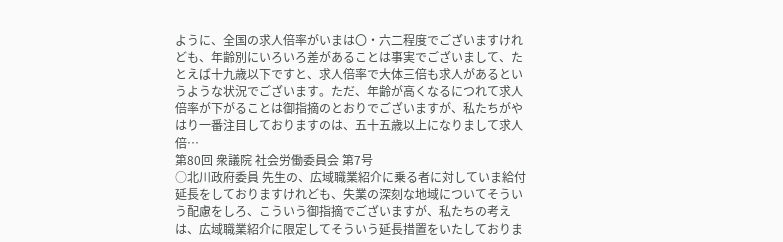ように、全国の求人倍率がいまは〇・六二程度でございますけれども、年齢別にいろいろ差があることは事実でございまして、たとえば十九歳以下ですと、求人倍率で大体三倍も求人があるというような状況でございます。ただ、年齢が高くなるにつれて求人倍率が下がることは御指摘のとおりでございますが、私たちがやはり一番注目しておりますのは、五十五歳以上になりまして求人倍…
第80回 衆議院 社会労働委員会 第7号
○北川政府委員 先生の、広域職業紹介に乗る者に対していま給付延長をしておりますけれども、失業の深刻な地域についてそういう配慮をしろ、こういう御指摘でございますが、私たちの考えは、広域職業紹介に限定してそういう延長措置をいたしておりま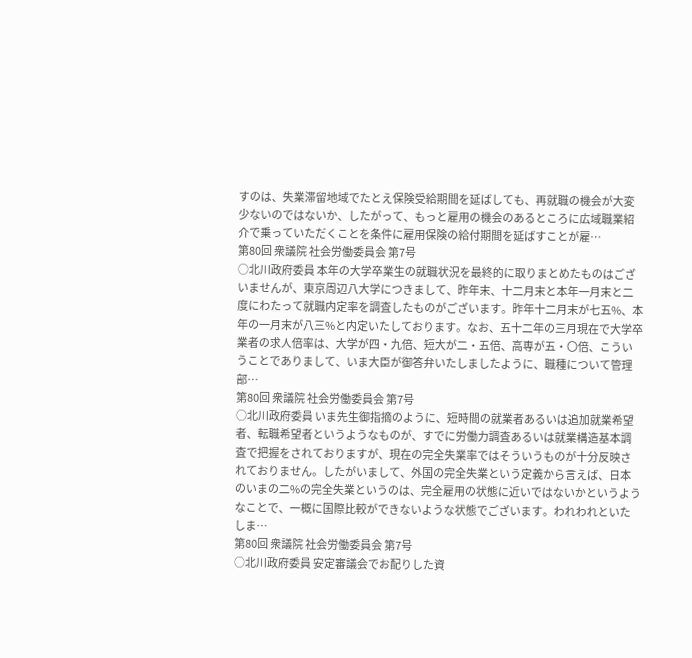すのは、失業滞留地域でたとえ保険受給期間を延ばしても、再就職の機会が大変少ないのではないか、したがって、もっと雇用の機会のあるところに広域職業紹介で乗っていただくことを条件に雇用保険の給付期間を延ばすことが雇…
第80回 衆議院 社会労働委員会 第7号
○北川政府委員 本年の大学卒業生の就職状況を最終的に取りまとめたものはございませんが、東京周辺八大学につきまして、昨年末、十二月末と本年一月末と二度にわたって就職内定率を調査したものがございます。昨年十二月末が七五%、本年の一月末が八三%と内定いたしております。なお、五十二年の三月現在で大学卒業者の求人倍率は、大学が四・九倍、短大が二・五倍、高専が五・〇倍、こういうことでありまして、いま大臣が御答弁いたしましたように、職種について管理部…
第80回 衆議院 社会労働委員会 第7号
○北川政府委員 いま先生御指摘のように、短時間の就業者あるいは追加就業希望者、転職希望者というようなものが、すでに労働力調査あるいは就業構造基本調査で把握をされておりますが、現在の完全失業率ではそういうものが十分反映されておりません。したがいまして、外国の完全失業という定義から言えば、日本のいまの二%の完全失業というのは、完全雇用の状態に近いではないかというようなことで、一概に国際比較ができないような状態でございます。われわれといたしま…
第80回 衆議院 社会労働委員会 第7号
○北川政府委員 安定審議会でお配りした資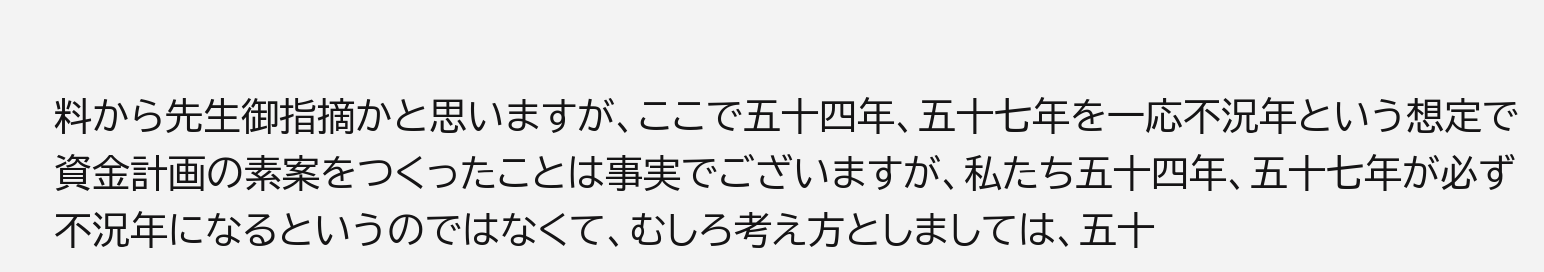料から先生御指摘かと思いますが、ここで五十四年、五十七年を一応不況年という想定で資金計画の素案をつくったことは事実でございますが、私たち五十四年、五十七年が必ず不況年になるというのではなくて、むしろ考え方としましては、五十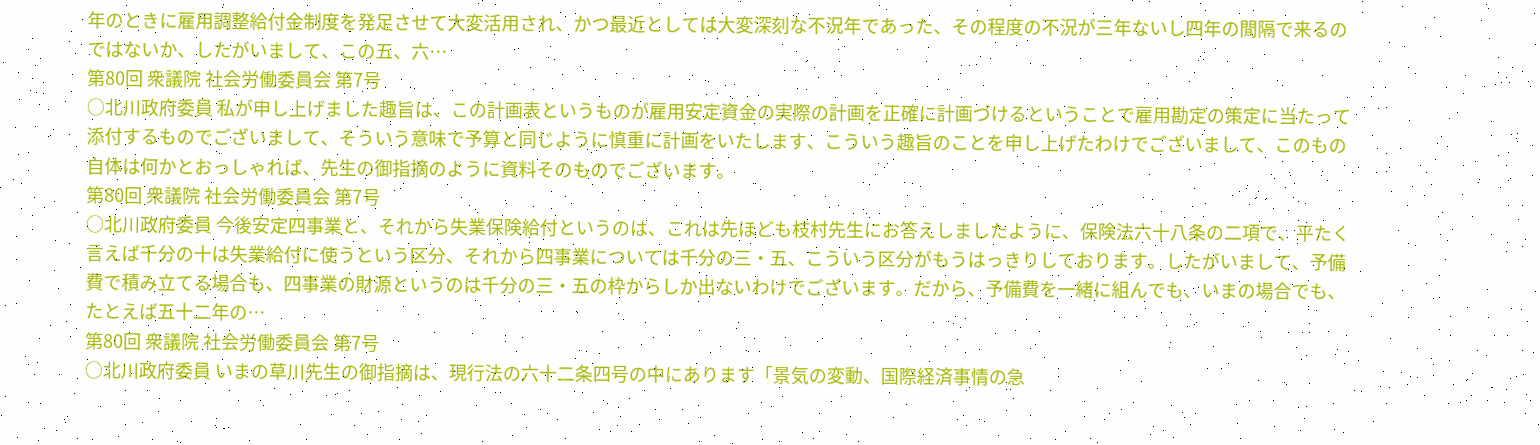年のときに雇用調整給付金制度を発足させて大変活用され、かつ最近としては大変深刻な不況年であった、その程度の不況が三年ないし四年の間隔で来るのではないか、したがいまして、この五、六…
第80回 衆議院 社会労働委員会 第7号
○北川政府委員 私が申し上げました趣旨は、この計画表というものが雇用安定資金の実際の計画を正確に計画づけるということで雇用勘定の策定に当たって添付するものでございまして、そういう意味で予算と同じように慎重に計画をいたします、こういう趣旨のことを申し上げたわけでございまして、このもの自体は何かとおっしゃれば、先生の御指摘のように資料そのものでございます。
第80回 衆議院 社会労働委員会 第7号
○北川政府委員 今後安定四事業と、それから失業保険給付というのは、これは先ほども枝村先生にお答えしましたように、保険法六十八条の二項で、平たく言えば千分の十は失業給付に使うという区分、それから四事業については千分の三・五、こういう区分がもうはっきりしております。したがいまして、予備費で積み立てる場合も、四事業の財源というのは千分の三・五の枠からしか出ないわけでございます。だから、予備費を一緒に組んでも、いまの場合でも、たとえば五十二年の…
第80回 衆議院 社会労働委員会 第7号
○北川政府委員 いまの草川先生の御指摘は、現行法の六十二条四号の中にあります「景気の変動、国際経済事情の急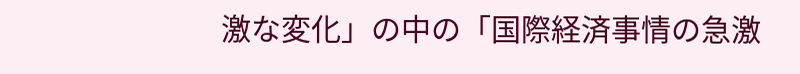激な変化」の中の「国際経済事情の急激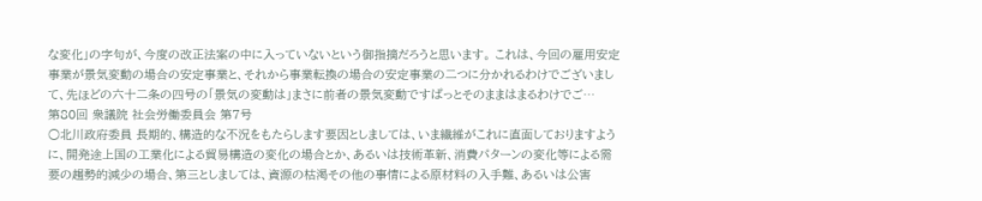な変化」の字句が、今度の改正法案の中に入っていないという御指摘だろうと思います。 これは、今回の雇用安定事業が景気変動の場合の安定事業と、それから事業転換の場合の安定事業の二つに分かれるわけでございまして、先ほどの六十二条の四号の「景気の変動は」まさに前者の景気変動ですぱっとそのままはまるわけでご…
第80回 衆議院 社会労働委員会 第7号
○北川政府委員 長期的、構造的な不況をもたらします要因としましては、いま繊維がこれに直面しておりますように、開発途上国の工業化による貿易構造の変化の場合とか、あるいは技術革新、消費パターンの変化等による需要の趨勢的減少の場合、第三としましては、資源の枯渇その他の事情による原材料の入手難、あるいは公害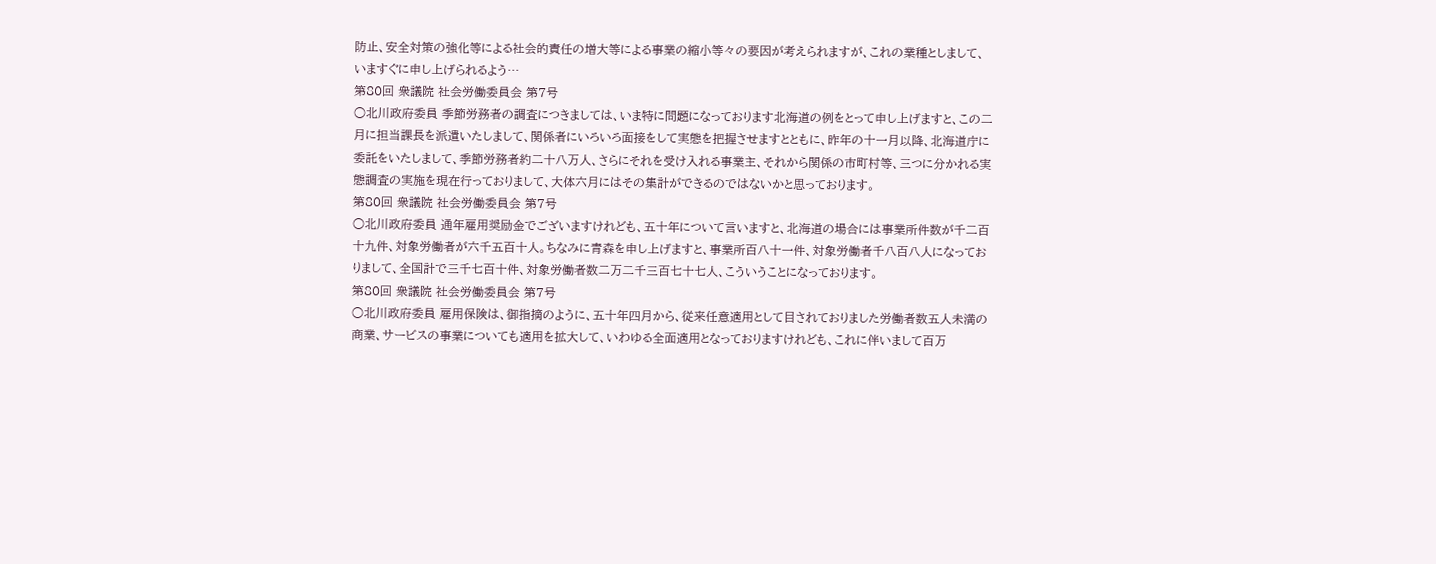防止、安全対策の強化等による社会的責任の増大等による事業の縮小等々の要因が考えられますが、これの業種としまして、いますぐに申し上げられるよう…
第80回 衆議院 社会労働委員会 第7号
○北川政府委員 季節労務者の調査につきましては、いま特に問題になっております北海道の例をとって申し上げますと、この二月に担当課長を派遣いたしまして、関係者にいろいろ面接をして実態を把握させますとともに、昨年の十一月以降、北海道庁に委託をいたしまして、季節労務者約二十八万人、さらにそれを受け入れる事業主、それから関係の市町村等、三つに分かれる実態調査の実施を現在行っておりまして、大体六月にはその集計ができるのではないかと思っております。
第80回 衆議院 社会労働委員会 第7号
○北川政府委員 通年雇用奨励金でございますけれども、五十年について言いますと、北海道の場合には事業所件数が千二百十九件、対象労働者が六千五百十人。ちなみに青森を申し上げますと、事業所百八十一件、対象労働者千八百八人になっておりまして、全国計で三千七百十件、対象労働者数二万二千三百七十七人、こういうことになっております。
第80回 衆議院 社会労働委員会 第7号
○北川政府委員 雇用保険は、御指摘のように、五十年四月から、従来任意適用として目されておりました労働者数五人未満の商業、サービスの事業についても適用を拡大して、いわゆる全面適用となっておりますけれども、これに伴いまして百万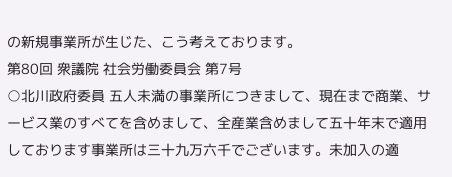の新規事業所が生じた、こう考えております。
第80回 衆議院 社会労働委員会 第7号
○北川政府委員 五人未満の事業所につきまして、現在まで商業、サービス業のすべてを含めまして、全産業含めまして五十年末で適用しております事業所は三十九万六千でございます。未加入の適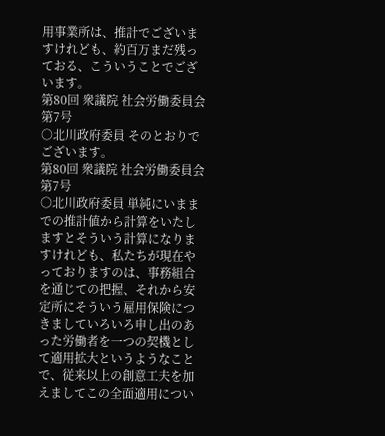用事業所は、推計でございますけれども、約百万まだ残っておる、こういうことでございます。
第80回 衆議院 社会労働委員会 第7号
○北川政府委員 そのとおりでございます。
第80回 衆議院 社会労働委員会 第7号
○北川政府委員 単純にいままでの推計値から計算をいたしますとそういう計算になりますけれども、私たちが現在やっておりますのは、事務組合を通じての把握、それから安定所にそういう雇用保険につきましていろいろ申し出のあった労働者を一つの契機として適用拡大というようなことで、従来以上の創意工夫を加えましてこの全面適用につい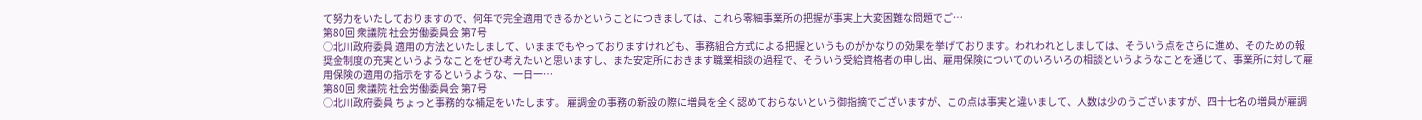て努力をいたしておりますので、何年で完全適用できるかということにつきましては、これら零細事業所の把握が事実上大変困難な問題でご…
第80回 衆議院 社会労働委員会 第7号
○北川政府委員 適用の方法といたしまして、いままでもやっておりますけれども、事務組合方式による把握というものがかなりの効果を挙げております。われわれとしましては、そういう点をさらに進め、そのための報奨金制度の充実というようなことをぜひ考えたいと思いますし、また安定所におきます職業相談の過程で、そういう受給資格者の申し出、雇用保険についてのいろいろの相談というようなことを通じて、事業所に対して雇用保険の適用の指示をするというような、一日一…
第80回 衆議院 社会労働委員会 第7号
○北川政府委員 ちょっと事務的な補足をいたします。 雇調金の事務の新設の際に増員を全く認めておらないという御指摘でございますが、この点は事実と違いまして、人数は少のうございますが、四十七名の増員が雇調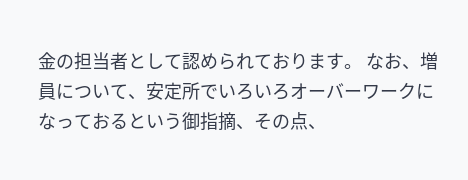金の担当者として認められております。 なお、増員について、安定所でいろいろオーバーワークになっておるという御指摘、その点、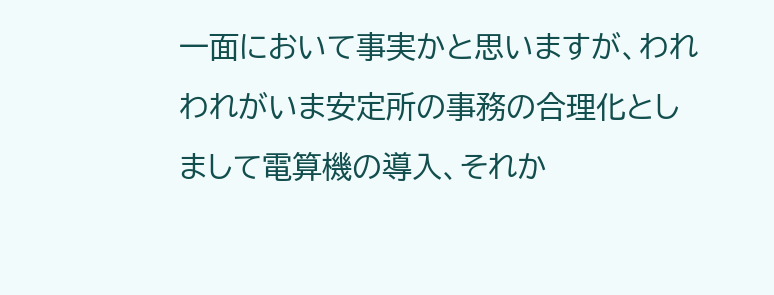一面において事実かと思いますが、われわれがいま安定所の事務の合理化としまして電算機の導入、それか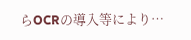らOCRの導入等により…